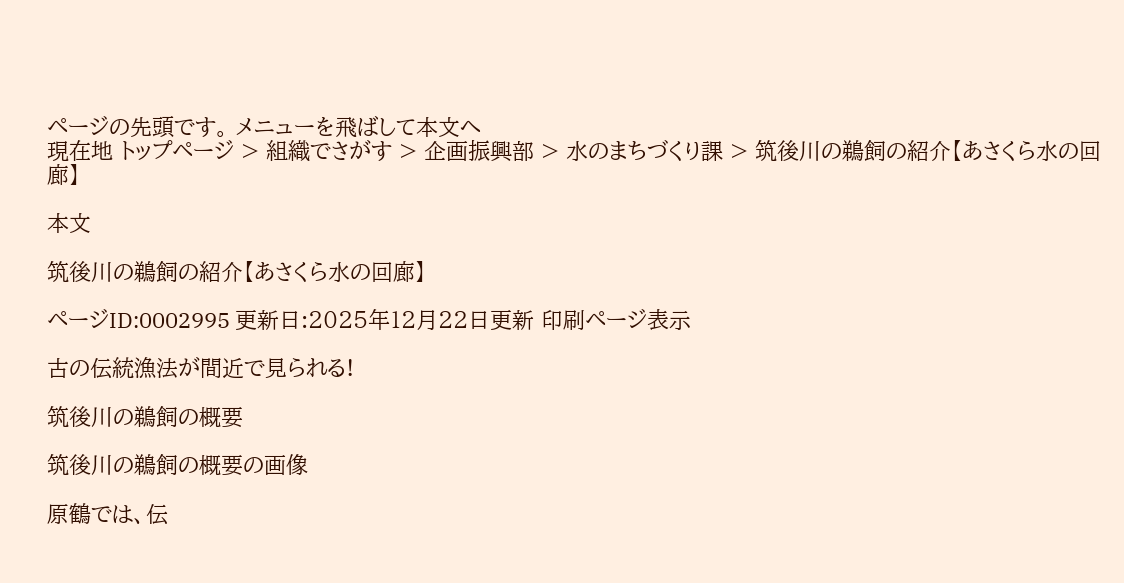ページの先頭です。 メニューを飛ばして本文へ
現在地 トップページ > 組織でさがす > 企画振興部 > 水のまちづくり課 > 筑後川の鵜飼の紹介【あさくら水の回廊】

本文

筑後川の鵜飼の紹介【あさくら水の回廊】

ページID:0002995 更新日:2025年12月22日更新 印刷ページ表示

古の伝統漁法が間近で見られる!

筑後川の鵜飼の概要

筑後川の鵜飼の概要の画像

原鶴では、伝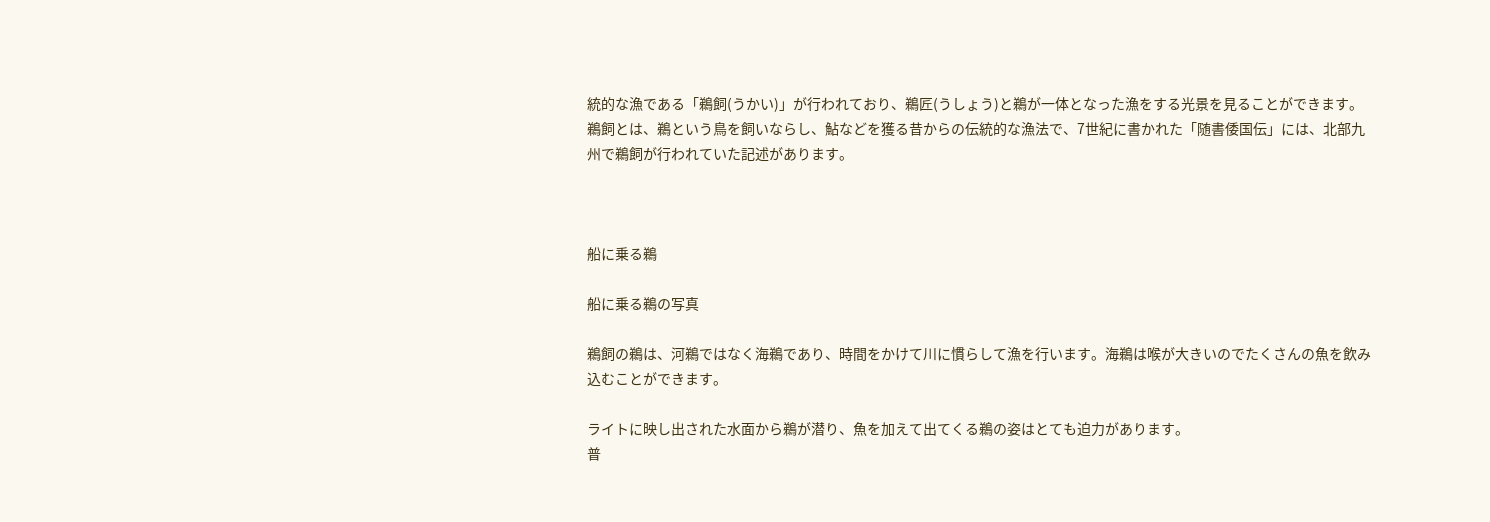統的な漁である「鵜飼(うかい)」が行われており、鵜匠(うしょう)と鵜が一体となった漁をする光景を見ることができます。鵜飼とは、鵜という鳥を飼いならし、鮎などを獲る昔からの伝統的な漁法で、7世紀に書かれた「随書倭国伝」には、北部九州で鵜飼が行われていた記述があります。



船に乗る鵜

船に乗る鵜の写真

鵜飼の鵜は、河鵜ではなく海鵜であり、時間をかけて川に慣らして漁を行います。海鵜は喉が大きいのでたくさんの魚を飲み込むことができます。

ライトに映し出された水面から鵜が潜り、魚を加えて出てくる鵜の姿はとても迫力があります。
普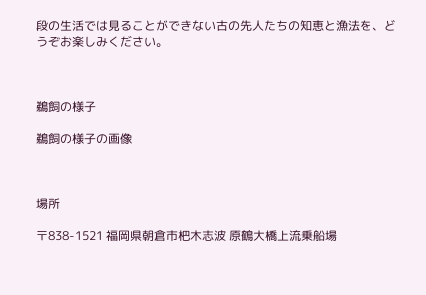段の生活では見ることができない古の先人たちの知恵と漁法を、どうぞお楽しみください。



鵜飼の様子

鵜飼の様子の画像



場所

〒838-1521 福岡県朝倉市杷木志波 原鶴大橋上流乗船場